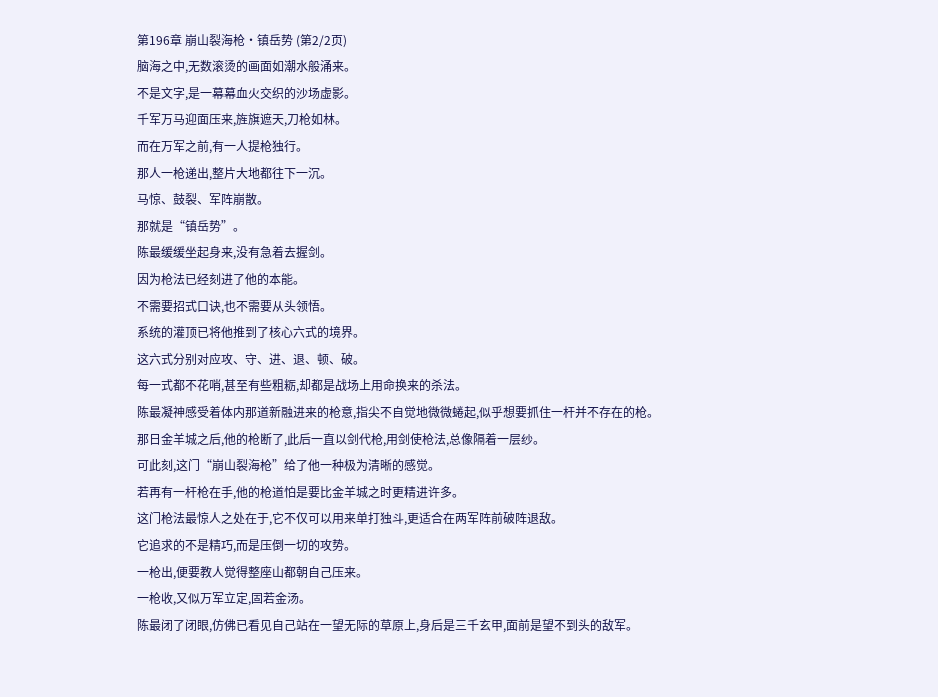第196章 崩山裂海枪·镇岳势 (第2/2页)
脑海之中,无数滚烫的画面如潮水般涌来。
不是文字,是一幕幕血火交织的沙场虚影。
千军万马迎面压来,旌旗遮天,刀枪如林。
而在万军之前,有一人提枪独行。
那人一枪递出,整片大地都往下一沉。
马惊、鼓裂、军阵崩散。
那就是“镇岳势”。
陈最缓缓坐起身来,没有急着去握剑。
因为枪法已经刻进了他的本能。
不需要招式口诀,也不需要从头领悟。
系统的灌顶已将他推到了核心六式的境界。
这六式分别对应攻、守、进、退、顿、破。
每一式都不花哨,甚至有些粗粝,却都是战场上用命换来的杀法。
陈最凝神感受着体内那道新融进来的枪意,指尖不自觉地微微蜷起,似乎想要抓住一杆并不存在的枪。
那日金羊城之后,他的枪断了,此后一直以剑代枪,用剑使枪法,总像隔着一层纱。
可此刻,这门“崩山裂海枪”给了他一种极为清晰的感觉。
若再有一杆枪在手,他的枪道怕是要比金羊城之时更精进许多。
这门枪法最惊人之处在于,它不仅可以用来单打独斗,更适合在两军阵前破阵退敌。
它追求的不是精巧,而是压倒一切的攻势。
一枪出,便要教人觉得整座山都朝自己压来。
一枪收,又似万军立定,固若金汤。
陈最闭了闭眼,仿佛已看见自己站在一望无际的草原上,身后是三千玄甲,面前是望不到头的敌军。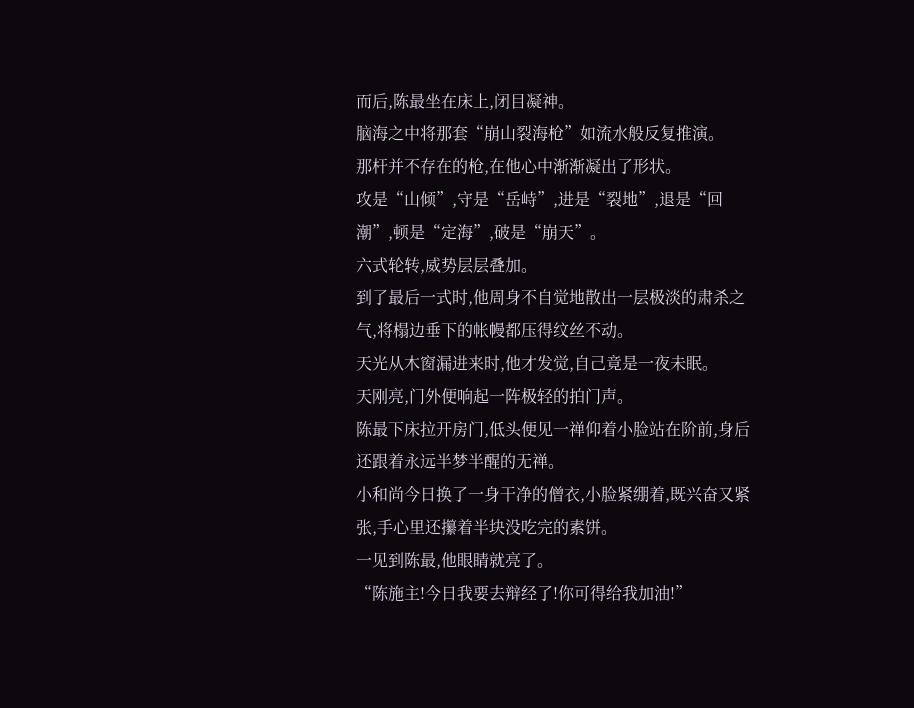而后,陈最坐在床上,闭目凝神。
脑海之中将那套“崩山裂海枪”如流水般反复推演。
那杆并不存在的枪,在他心中渐渐凝出了形状。
攻是“山倾”,守是“岳峙”,进是“裂地”,退是“回潮”,顿是“定海”,破是“崩天”。
六式轮转,威势层层叠加。
到了最后一式时,他周身不自觉地散出一层极淡的肃杀之气,将榻边垂下的帐幔都压得纹丝不动。
天光从木窗漏进来时,他才发觉,自己竟是一夜未眠。
天刚亮,门外便响起一阵极轻的拍门声。
陈最下床拉开房门,低头便见一禅仰着小脸站在阶前,身后还跟着永远半梦半醒的无禅。
小和尚今日换了一身干净的僧衣,小脸紧绷着,既兴奋又紧张,手心里还攥着半块没吃完的素饼。
一见到陈最,他眼睛就亮了。
“陈施主!今日我要去辩经了!你可得给我加油!”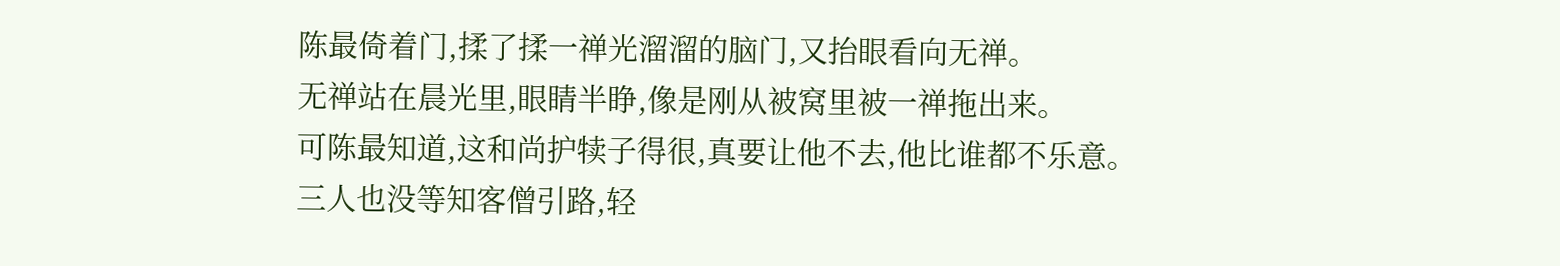陈最倚着门,揉了揉一禅光溜溜的脑门,又抬眼看向无禅。
无禅站在晨光里,眼睛半睁,像是刚从被窝里被一禅拖出来。
可陈最知道,这和尚护犊子得很,真要让他不去,他比谁都不乐意。
三人也没等知客僧引路,轻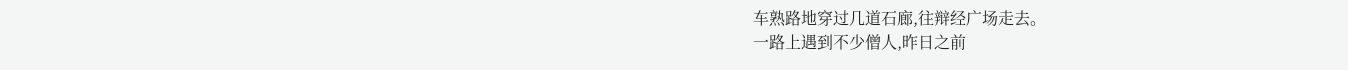车熟路地穿过几道石廊,往辩经广场走去。
一路上遇到不少僧人,昨日之前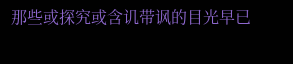那些或探究或含讥带讽的目光早已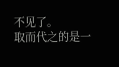不见了。
取而代之的是一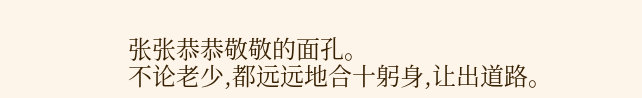张张恭恭敬敬的面孔。
不论老少,都远远地合十躬身,让出道路。